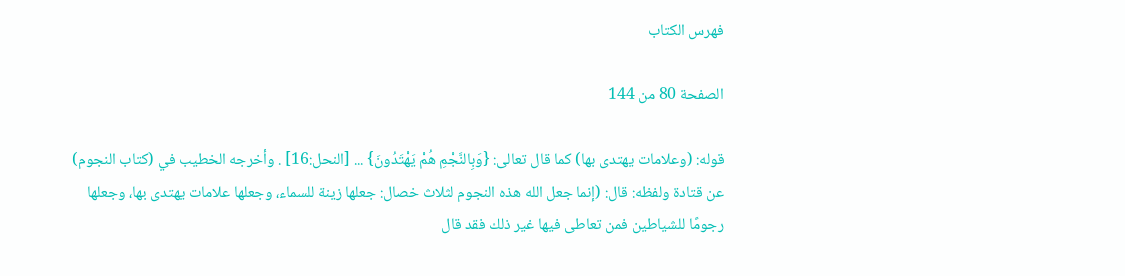فهرس الكتاب

الصفحة 80 من 144

قوله: (وعلامات يهتدى بها) كما قال تعالى: {وَبِالنَّجْمِ هُمْ يَهْتَدُونَ} ... [النحل:16] . وأخرجه الخطيب في (كتاب النجوم) عن قتادة ولفظه: قال: (إنما جعل الله هذه النجوم لثلاث خصال: جعلها زينة للسماء، وجعلها علامات يهتدى بها، وجعلها رجومًا للشياطين فمن تعاطى فيها غير ذلك فقد قال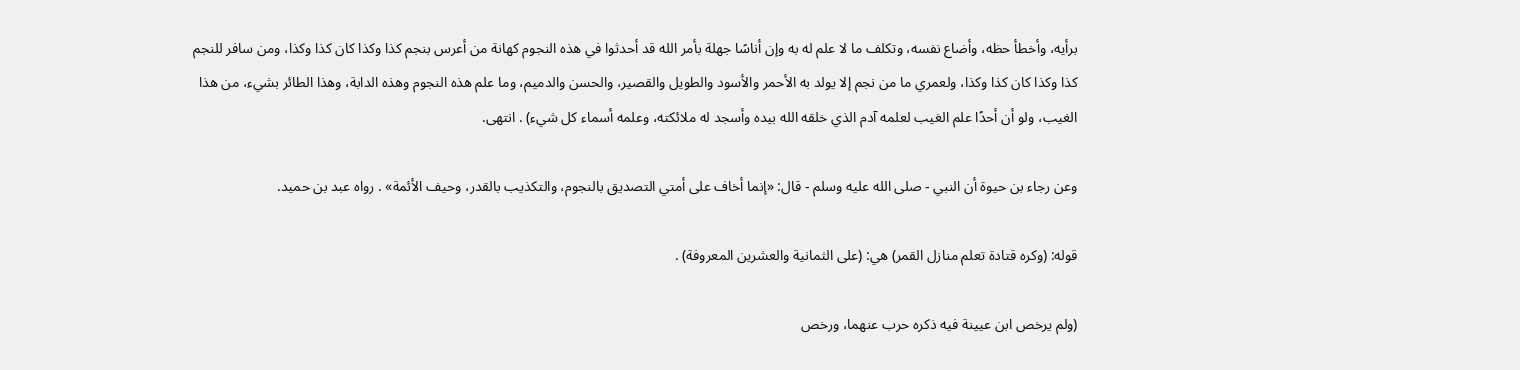برأيه، وأخطأ حظه، وأضاع نفسه، وتكلف ما لا علم له به وإن أناسًا جهلة بأمر الله قد أحدثوا في هذه النجوم كهانة من أعرس بنجم كذا وكذا كان كذا وكذا، ومن سافر للنجم كذا وكذا كان كذا وكذا، ولعمري ما من نجم إلا يولد به الأحمر والأسود والطويل والقصير، والحسن والدميم، وما علم هذه النجوم وهذه الدابة، وهذا الطائر بشيء، من هذا الغيب، ولو أن أحدًا علم الغيب لعلمه آدم الذي خلقه الله بيده وأسجد له ملائكته، وعلمه أسماء كل شيء) . انتهى.

وعن رجاء بن حيوة أن النبي - صلى الله عليه وسلم - قال: «إنما أخاف على أمتي التصديق بالنجوم، والتكذيب بالقدر، وحيف الأئمة» . رواه عبد بن حميد.

قوله: (وكره قتادة تعلم منازل القمر) هي: (على الثمانية والعشرين المعروفة) .

(ولم يرخص ابن عيينة فيه ذكره حرب عنهما، ورخص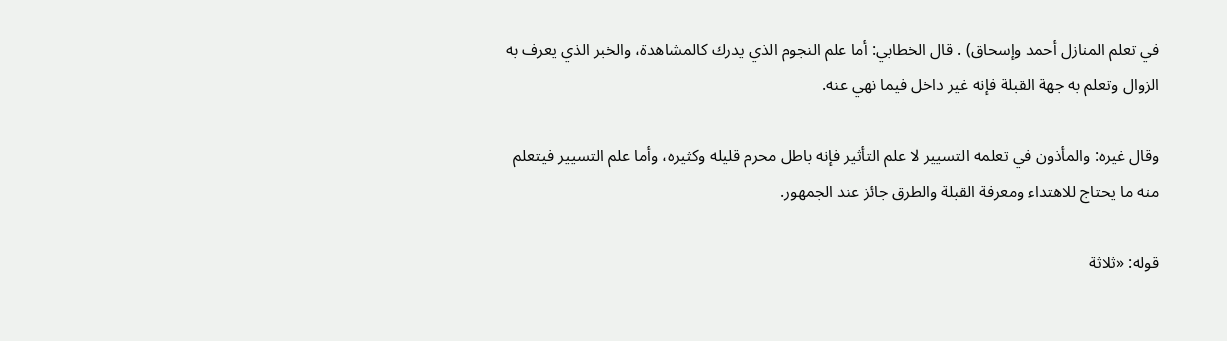في تعلم المنازل أحمد وإسحاق) . قال الخطابي: أما علم النجوم الذي يدرك كالمشاهدة، والخبر الذي يعرف به الزوال وتعلم به جهة القبلة فإنه غير داخل فيما نهي عنه.

وقال غيره: والمأذون في تعلمه التسيير لا علم التأثير فإنه باطل محرم قليله وكثيره، وأما علم التسيير فيتعلم منه ما يحتاج للاهتداء ومعرفة القبلة والطرق جائز عند الجمهور.

قوله: «ثلاثة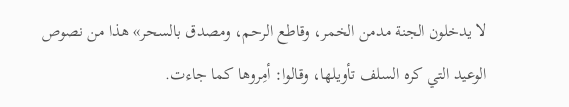لا يدخلون الجنة مدمن الخمر، وقاطع الرحم، ومصدق بالسحر» هذا من نصوص الوعيد التي كره السلف تأويلها، وقالوا: أمِروها كما جاءت.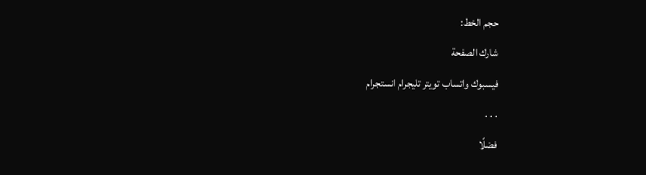حجم الخط:
شارك الصفحة
فيسبوك واتساب تويتر تليجرام انستجرام
. . .
فضلًا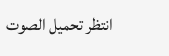انتظر تحميل الصوت